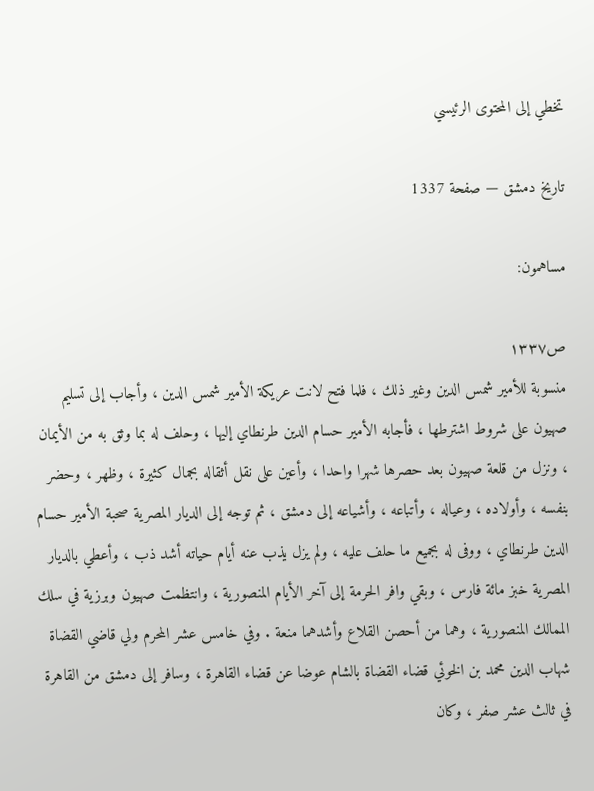تخطي إلى المحتوى الرئيسي

تاريخ دمشق — صفحة 1337

مساهمون:

ص١٣٣٧
منسوبة للأمير شمس الدين وغير ذلك ، فلما فتح لانت عريكة الأمير شمس الدين ، وأجاب إلى تسليم صهيون على شروط اشترطها ، فأجابه الأمير حسام الدين طرنطاي إليها ، وحلف له بما وثق به من الأيمان ، ونزل من قلعة صهيون بعد حصرها شهرا واحدا ، وأعين على نقل أثقاله بجمال كثيرة ، وظهر ، وحضر بنفسه ، وأولاده ، وعياله ، وأتباعه ، وأشياعه إلى دمشق ، ثم توجه إلى الديار المصرية صحبة الأمير حسام الدين طرنطاي ، ووفى له بجميع ما حلف عليه ، ولم يزل يذب عنه أيام حياته أشد ذب ، وأعطي بالديار المصرية خبز مائة فارس ، وبقي وافر الحرمة إلى آخر الأيام المنصورية ، وانتظمت صهيون وبرزية في سلك الممالك المنصورية ، وهما من أحصن القلاع وأشدهما منعة . وفي خامس عشر المحرم ولي قاضي القضاة شهاب الدين محمد بن الخوئي قضاء القضاة بالشام عوضا عن قضاء القاهرة ، وسافر إلى دمشق من القاهرة في ثالث عشر صفر ، وكان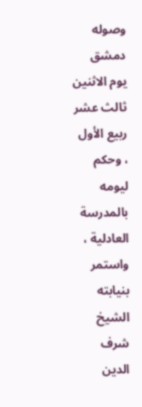وصوله دمشق يوم الاثنين ثالث عشر ربيع الأول ، وحكم ليومه بالمدرسة العادلية ، واستمر بنيابته الشيخ شرف الدين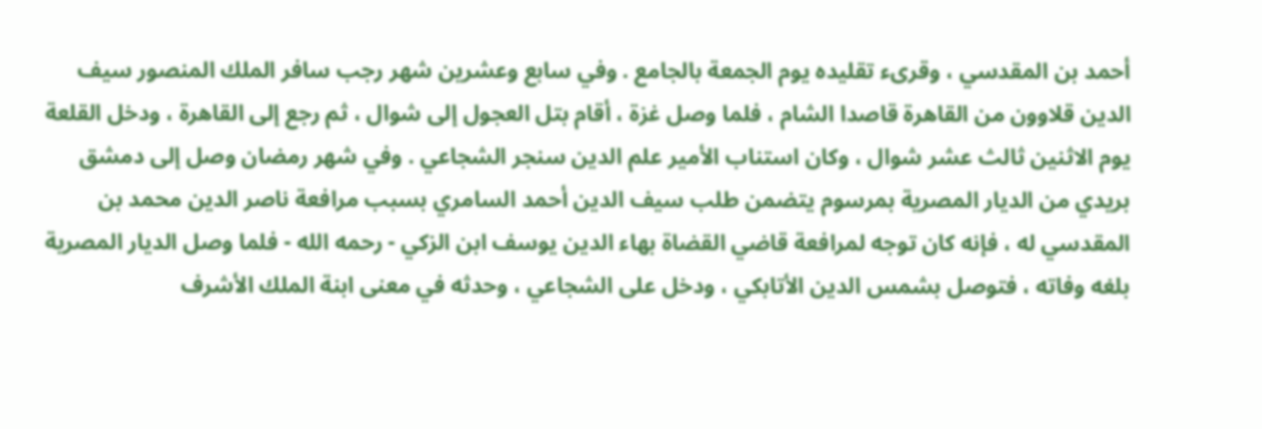أحمد بن المقدسي ، وقرىء تقليده يوم الجمعة بالجامع . وفي سابع وعشرين شهر رجب سافر الملك المنصور سيف الدين قلاوون من القاهرة قاصدا الشام ، فلما وصل غزة ، أقام بتل العجول إلى شوال ، ثم رجع إلى القاهرة ، ودخل القلعة يوم الاثنين ثالث عشر شوال ، وكان استناب الأمير علم الدين سنجر الشجاعي . وفي شهر رمضان وصل إلى دمشق بريدي من الديار المصرية بمرسوم يتضمن طلب سيف الدين أحمد السامري بسبب مرافعة ناصر الدين محمد بن المقدسي له ، فإنه كان توجه لمرافعة قاضي القضاة بهاء الدين يوسف ابن الزكي - رحمه الله - فلما وصل الديار المصرية بلغه وفاته ، فتوصل بشمس الدين الأتابكي ، ودخل على الشجاعي ، وحدثه في معنى ابنة الملك الأشرف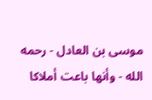موسى بن العادل - رحمه الله - وأنها باعت أملاكا